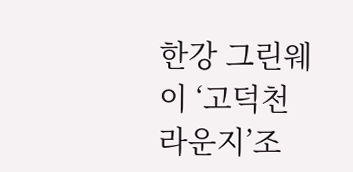한강 그린웨이 ‘고덕천 라운지’조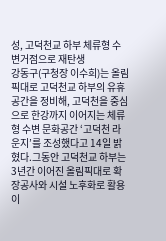성, 고덕천교 하부 체류형 수변거점으로 재탄생
강동구(구청장 이수희)는 올림픽대로 고덕천교 하부의 유휴공간을 정비해, 고덕천을 중심으로 한강까지 이어지는 체류형 수변 문화공간 ‘고덕천 라운지’를 조성했다고 14일 밝혔다.그동안 고덕천교 하부는 3년간 이어진 올림픽대로 확장공사와 시설 노후화로 활용이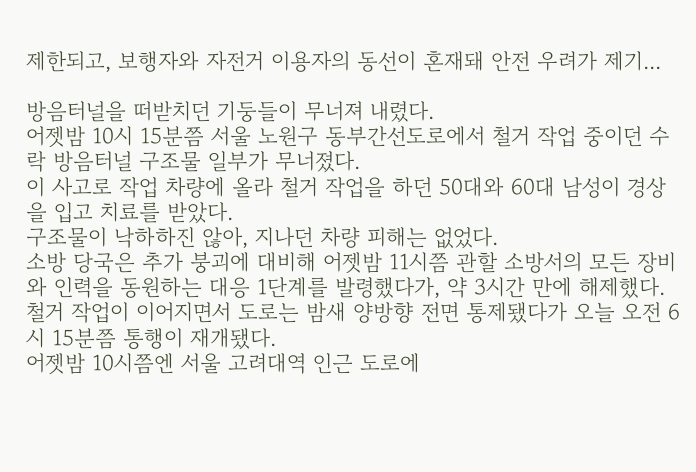제한되고, 보행자와 자전거 이용자의 동선이 혼재돼 안전 우려가 제기...

방음터널을 떠받치던 기둥들이 무너져 내렸다.
어젯밤 10시 15분쯤 서울 노원구 동부간선도로에서 철거 작업 중이던 수락 방음터널 구조물 일부가 무너졌다.
이 사고로 작업 차량에 올라 철거 작업을 하던 50대와 60대 남성이 경상을 입고 치료를 받았다.
구조물이 낙하하진 않아, 지나던 차량 피해는 없었다.
소방 당국은 추가 붕괴에 대비해 어젯밤 11시쯤 관할 소방서의 모든 장비와 인력을 동원하는 대응 1단계를 발령했다가, 약 3시간 만에 해제했다.
철거 작업이 이어지면서 도로는 밤새 양방향 전면 통제됐다가 오늘 오전 6시 15분쯤 통행이 재개됐다.
어젯밤 10시쯤엔 서울 고려대역 인근 도로에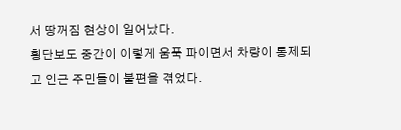서 땅꺼짐 현상이 일어났다.
횡단보도 중간이 이렇게 움푹 파이면서 차량이 통제되고 인근 주민들이 불편을 겪었다.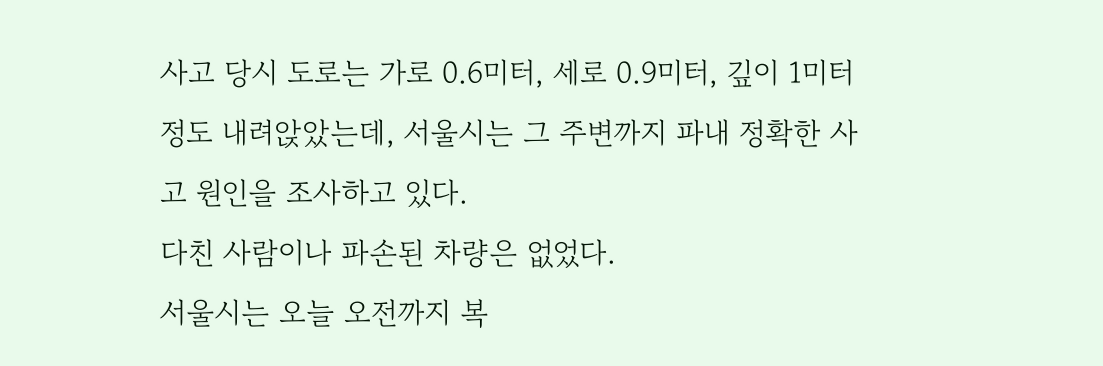사고 당시 도로는 가로 0.6미터, 세로 0.9미터, 깊이 1미터 정도 내려앉았는데, 서울시는 그 주변까지 파내 정확한 사고 원인을 조사하고 있다.
다친 사람이나 파손된 차량은 없었다.
서울시는 오늘 오전까지 복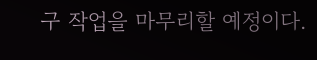구 작업을 마무리할 예정이다.